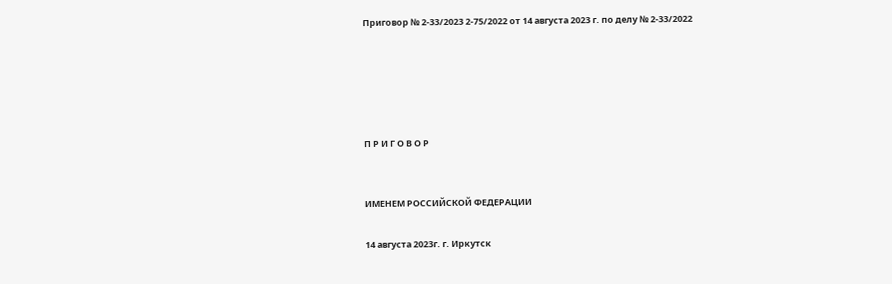Приговор № 2-33/2023 2-75/2022 от 14 августа 2023 г. по делу № 2-33/2022





П Р И Г О В О Р


ИМЕНЕМ РОССИЙСКОЙ ФЕДЕРАЦИИ

14 августа 2023г. г. Иркутск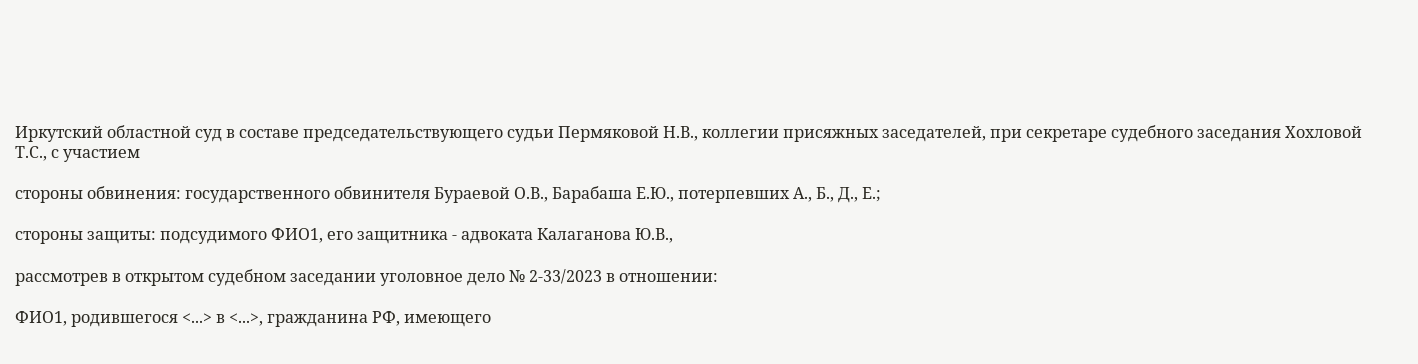Иркутский областной суд в составе председательствующего судьи Пермяковой Н.В., коллегии присяжных заседателей, при секретаре судебного заседания Хохловой Т.С., с участием

стороны обвинения: государственного обвинителя Бураевой О.В., Барабаша Е.Ю., потерпевших А., Б., Д., Е.;

стороны защиты: подсудимого ФИО1, его защитника - адвоката Калаганова Ю.В.,

рассмотрев в открытом судебном заседании уголовное дело № 2-33/2023 в отношении:

ФИО1, родившегося <...> в <...>, гражданина РФ, имеющего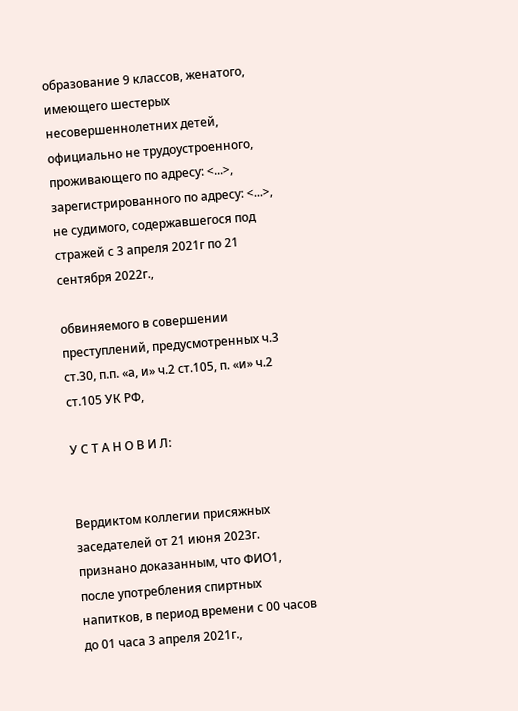образование 9 классов, женатого, имеющего шестерых несовершеннолетних детей, официально не трудоустроенного, проживающего по адресу: <...>, зарегистрированного по адресу: <...>, не судимого, содержавшегося под стражей с 3 апреля 2021г по 21 сентября 2022г.,

обвиняемого в совершении преступлений, предусмотренных ч.3 ст.30, п.п. «а, и» ч.2 ст.105, п. «и» ч.2 ст.105 УК РФ,

У С Т А Н О В И Л:


Вердиктом коллегии присяжных заседателей от 21 июня 2023г. признано доказанным, что ФИО1, после употребления спиртных напитков, в период времени с 00 часов до 01 часа 3 апреля 2021г.,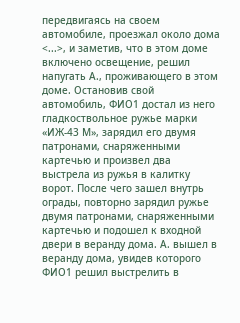передвигаясь на своем автомобиле, проезжал около дома <...>, и заметив, что в этом доме включено освещение, решил напугать А., проживающего в этом доме. Остановив свой автомобиль, ФИО1 достал из него гладкоствольное ружье марки «ИЖ-43 М», зарядил его двумя патронами, снаряженными картечью и произвел два выстрела из ружья в калитку ворот. После чего зашел внутрь ограды, повторно зарядил ружье двумя патронами, снаряженными картечью и подошел к входной двери в веранду дома. А. вышел в веранду дома, увидев которого ФИО1 решил выстрелить в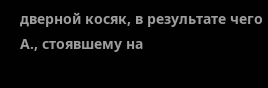дверной косяк, в результате чего А., стоявшему на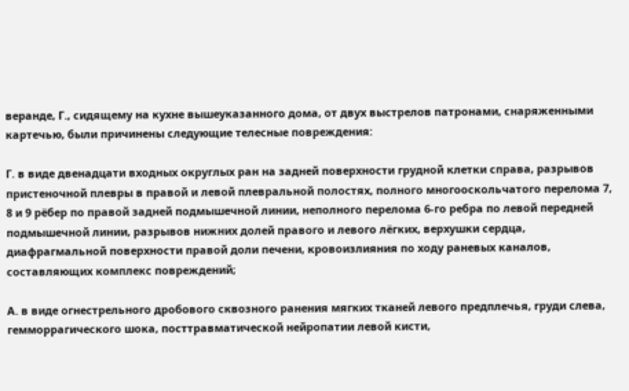веранде, Г., сидящему на кухне вышеуказанного дома, от двух выстрелов патронами, снаряженными картечью, были причинены следующие телесные повреждения:

Г. в виде двенадцати входных округлых ран на задней поверхности грудной клетки справа, разрывов пристеночной плевры в правой и левой плевральной полостях, полного многооскольчатого перелома 7, 8 и 9 рёбер по правой задней подмышечной линии, неполного перелома 6-го ребра по левой передней подмышечной линии, разрывов нижних долей правого и левого лёгких, верхушки сердца, диафрагмальной поверхности правой доли печени, кровоизлияния по ходу раневых каналов, составляющих комплекс повреждений;

А. в виде огнестрельного дробового сквозного ранения мягких тканей левого предплечья, груди слева, гемморрагического шока, посттравматической нейропатии левой кисти,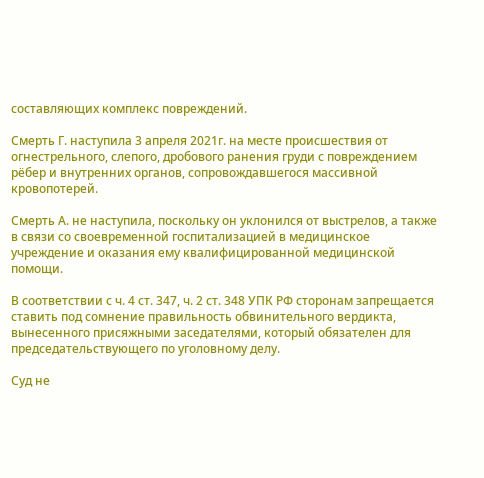составляющих комплекс повреждений.

Смерть Г. наступила 3 апреля 2021г. на месте происшествия от огнестрельного, слепого, дробового ранения груди с повреждением рёбер и внутренних органов, сопровождавшегося массивной кровопотерей.

Смерть А. не наступила, поскольку он уклонился от выстрелов, а также в связи со своевременной госпитализацией в медицинское учреждение и оказания ему квалифицированной медицинской помощи.

В соответствии с ч. 4 ст. 347, ч. 2 ст. 348 УПК РФ сторонам запрещается ставить под сомнение правильность обвинительного вердикта, вынесенного присяжными заседателями, который обязателен для председательствующего по уголовному делу.

Суд не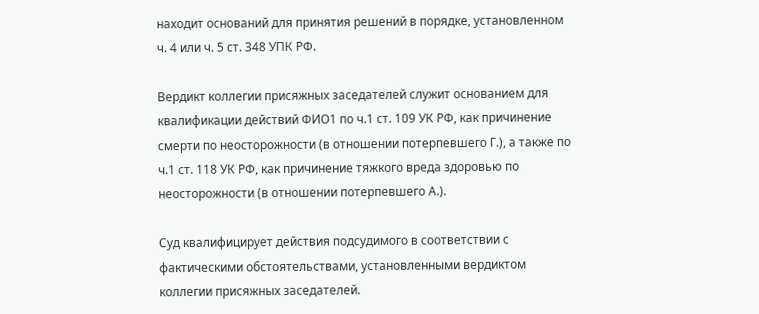находит оснований для принятия решений в порядке, установленном ч. 4 или ч. 5 ст. 348 УПК РФ.

Вердикт коллегии присяжных заседателей служит основанием для квалификации действий ФИО1 по ч.1 ст. 109 УК РФ, как причинение смерти по неосторожности (в отношении потерпевшего Г.), а также по ч.1 ст. 118 УК РФ, как причинение тяжкого вреда здоровью по неосторожности (в отношении потерпевшего А.).

Суд квалифицирует действия подсудимого в соответствии с фактическими обстоятельствами, установленными вердиктом коллегии присяжных заседателей.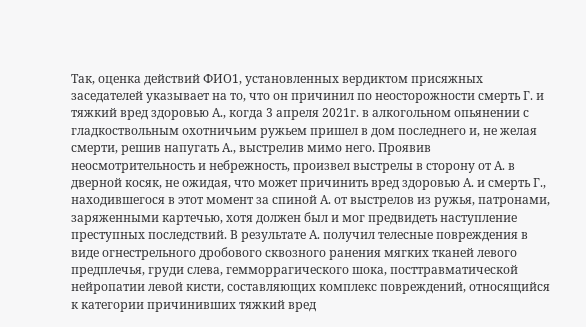Так, оценка действий ФИО1, установленных вердиктом присяжных заседателей указывает на то, что он причинил по неосторожности смерть Г. и тяжкий вред здоровью А., когда 3 апреля 2021г. в алкогольном опьянении с гладкоствольным охотничьим ружьем пришел в дом последнего и, не желая смерти, решив напугать А., выстрелив мимо него. Проявив неосмотрительность и небрежность, произвел выстрелы в сторону от А. в дверной косяк, не ожидая, что может причинить вред здоровью А. и смерть Г., находившегося в этот момент за спиной А. от выстрелов из ружья, патронами, заряженными картечью, хотя должен был и мог предвидеть наступление преступных последствий. В результате А. получил телесные повреждения в виде огнестрельного дробового сквозного ранения мягких тканей левого предплечья, груди слева, гемморрагического шока, посттравматической нейропатии левой кисти, составляющих комплекс повреждений, относящийся к категории причинивших тяжкий вред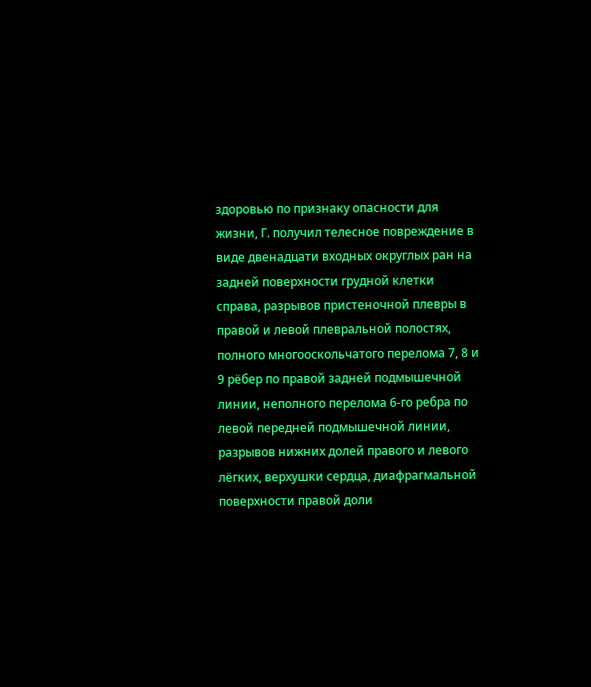здоровью по признаку опасности для жизни, Г. получил телесное повреждение в виде двенадцати входных округлых ран на задней поверхности грудной клетки справа, разрывов пристеночной плевры в правой и левой плевральной полостях, полного многооскольчатого перелома 7, 8 и 9 рёбер по правой задней подмышечной линии, неполного перелома 6-го ребра по левой передней подмышечной линии, разрывов нижних долей правого и левого лёгких, верхушки сердца, диафрагмальной поверхности правой доли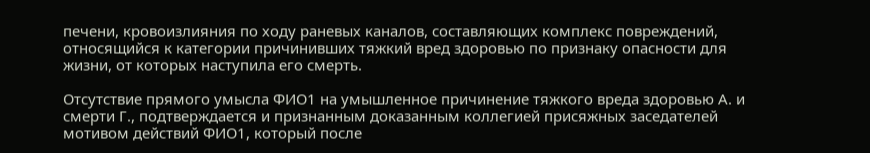печени, кровоизлияния по ходу раневых каналов, составляющих комплекс повреждений, относящийся к категории причинивших тяжкий вред здоровью по признаку опасности для жизни, от которых наступила его смерть.

Отсутствие прямого умысла ФИО1 на умышленное причинение тяжкого вреда здоровью А. и смерти Г., подтверждается и признанным доказанным коллегией присяжных заседателей мотивом действий ФИО1, который после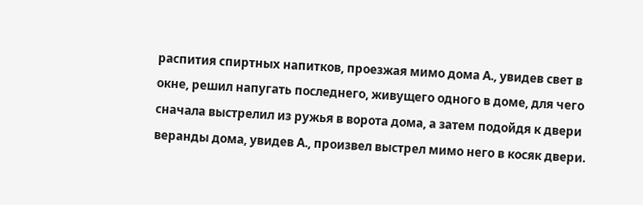распития спиртных напитков, проезжая мимо дома А., увидев свет в окне, решил напугать последнего, живущего одного в доме, для чего сначала выстрелил из ружья в ворота дома, а затем подойдя к двери веранды дома, увидев А., произвел выстрел мимо него в косяк двери.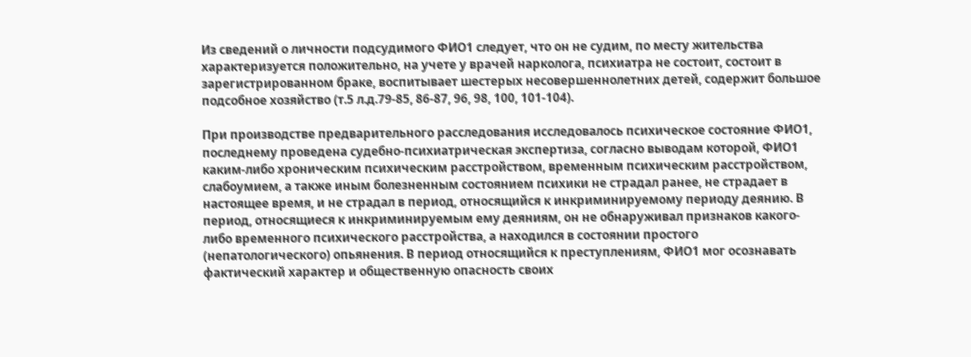Из сведений о личности подсудимого ФИО1 следует, что он не судим, по месту жительства характеризуется положительно, на учете у врачей нарколога, психиатра не состоит, состоит в зарегистрированном браке, воспитывает шестерых несовершеннолетних детей, содержит большое подсобное хозяйство (т.5 л.д.79-85, 86-87, 96, 98, 100, 101-104).

При производстве предварительного расследования исследовалось психическое состояние ФИО1, последнему проведена судебно-психиатрическая экспертиза, согласно выводам которой, ФИО1 каким-либо хроническим психическим расстройством, временным психическим расстройством, слабоумием, а также иным болезненным состоянием психики не страдал ранее, не страдает в настоящее время, и не страдал в период, относящийся к инкриминируемому периоду деянию. В период, относящиеся к инкриминируемым ему деяниям, он не обнаруживал признаков какого-либо временного психического расстройства, а находился в состоянии простого (непатологического) опьянения. В период относящийся к преступлениям, ФИО1 мог осознавать фактический характер и общественную опасность своих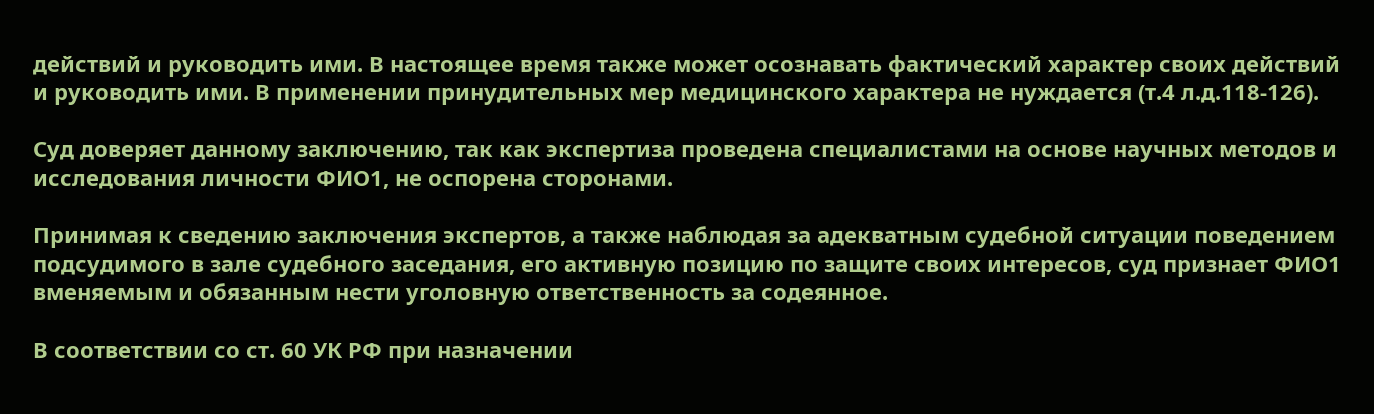действий и руководить ими. В настоящее время также может осознавать фактический характер своих действий и руководить ими. В применении принудительных мер медицинского характера не нуждается (т.4 л.д.118-126).

Суд доверяет данному заключению, так как экспертиза проведена специалистами на основе научных методов и исследования личности ФИО1, не оспорена сторонами.

Принимая к сведению заключения экспертов, а также наблюдая за адекватным судебной ситуации поведением подсудимого в зале судебного заседания, его активную позицию по защите своих интересов, суд признает ФИО1 вменяемым и обязанным нести уголовную ответственность за содеянное.

В соответствии со ст. 60 УК РФ при назначении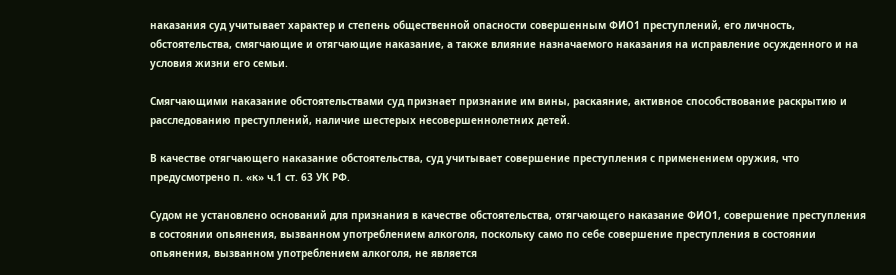наказания суд учитывает характер и степень общественной опасности совершенным ФИО1 преступлений, его личность, обстоятельства, смягчающие и отягчающие наказание, а также влияние назначаемого наказания на исправление осужденного и на условия жизни его семьи.

Смягчающими наказание обстоятельствами суд признает признание им вины, раскаяние, активное способствование раскрытию и расследованию преступлений, наличие шестерых несовершеннолетних детей.

В качестве отягчающего наказание обстоятельства, суд учитывает совершение преступления с применением оружия, что предусмотрено п. «к» ч.1 ст. 63 УК РФ.

Судом не установлено оснований для признания в качестве обстоятельства, отягчающего наказание ФИО1, совершение преступления в состоянии опьянения, вызванном употреблением алкоголя, поскольку само по себе совершение преступления в состоянии опьянения, вызванном употреблением алкоголя, не является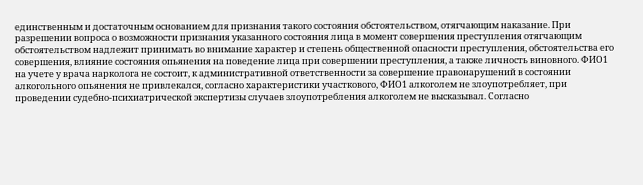единственным и достаточным основанием для признания такого состояния обстоятельством, отягчающим наказание. При разрешении вопроса о возможности признания указанного состояния лица в момент совершения преступления отягчающим обстоятельством надлежит принимать во внимание характер и степень общественной опасности преступления, обстоятельства его совершения, влияние состояния опьянения на поведение лица при совершении преступления, а также личность виновного. ФИО1 на учете у врача нарколога не состоит, к административной ответственности за совершение правонарушений в состоянии алкогольного опьянения не привлекался, согласно характеристики участкового, ФИО1 алкоголем не злоупотребляет, при проведении судебно-психиатрической экспертизы случаев злоупотребления алкоголем не высказывал. Согласно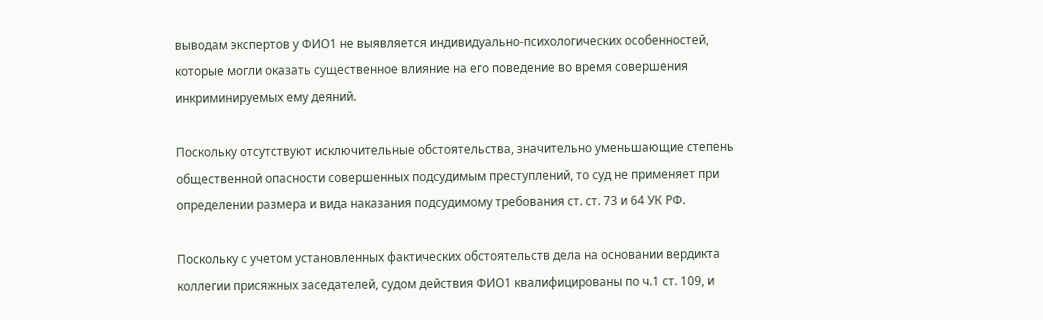выводам экспертов у ФИО1 не выявляется индивидуально-психологических особенностей, которые могли оказать существенное влияние на его поведение во время совершения инкриминируемых ему деяний.

Поскольку отсутствуют исключительные обстоятельства, значительно уменьшающие степень общественной опасности совершенных подсудимым преступлений, то суд не применяет при определении размера и вида наказания подсудимому требования ст. ст. 73 и 64 УК РФ.

Поскольку с учетом установленных фактических обстоятельств дела на основании вердикта коллегии присяжных заседателей, судом действия ФИО1 квалифицированы по ч.1 ст. 109, и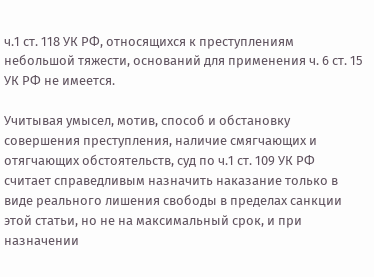ч.1 ст. 118 УК РФ, относящихся к преступлениям небольшой тяжести, оснований для применения ч. 6 ст. 15 УК РФ не имеется.

Учитывая умысел, мотив, способ и обстановку совершения преступления, наличие смягчающих и отягчающих обстоятельств, суд по ч.1 ст. 109 УК РФ считает справедливым назначить наказание только в виде реального лишения свободы в пределах санкции этой статьи, но не на максимальный срок, и при назначении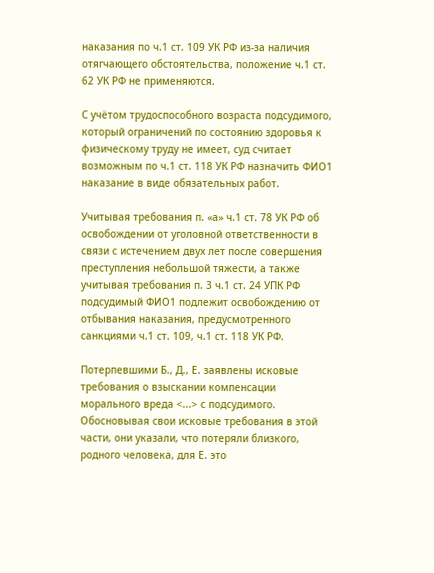наказания по ч.1 ст. 109 УК РФ из-за наличия отягчающего обстоятельства, положение ч.1 ст. 62 УК РФ не применяются.

С учётом трудоспособного возраста подсудимого, который ограничений по состоянию здоровья к физическому труду не имеет, суд считает возможным по ч.1 ст. 118 УК РФ назначить ФИО1 наказание в виде обязательных работ.

Учитывая требования п. «а» ч.1 ст. 78 УК РФ об освобождении от уголовной ответственности в связи с истечением двух лет после совершения преступления небольшой тяжести, а также учитывая требования п. 3 ч.1 ст. 24 УПК РФ подсудимый ФИО1 подлежит освобождению от отбывания наказания, предусмотренного санкциями ч.1 ст. 109, ч.1 ст. 118 УК РФ.

Потерпевшими Б., Д., Е. заявлены исковые требования о взыскании компенсации морального вреда <...> с подсудимого. Обосновывая свои исковые требования в этой части, они указали, что потеряли близкого, родного человека, для Е. это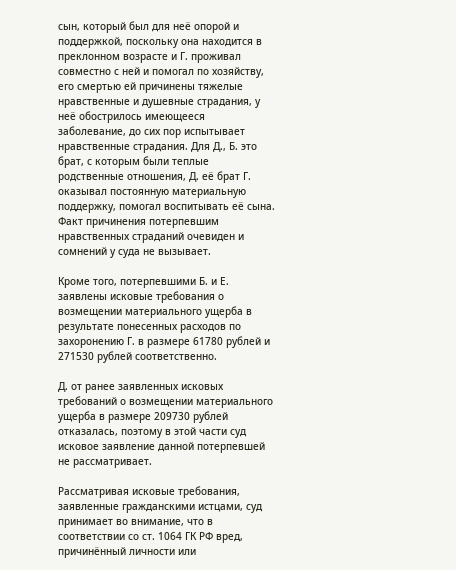сын, который был для неё опорой и поддержкой, поскольку она находится в преклонном возрасте и Г. проживал совместно с ней и помогал по хозяйству, его смертью ей причинены тяжелые нравственные и душевные страдания, у неё обострилось имеющееся заболевание, до сих пор испытывает нравственные страдания. Для Д., Б. это брат, с которым были теплые родственные отношения, Д. её брат Г. оказывал постоянную материальную поддержку, помогал воспитывать её сына. Факт причинения потерпевшим нравственных страданий очевиден и сомнений у суда не вызывает.

Кроме того, потерпевшими Б. и Е. заявлены исковые требования о возмещении материального ущерба в результате понесенных расходов по захоронению Г. в размере 61780 рублей и 271530 рублей соответственно.

Д. от ранее заявленных исковых требований о возмещении материального ущерба в размере 209730 рублей отказалась, поэтому в этой части суд исковое заявление данной потерпевшей не рассматривает.

Рассматривая исковые требования, заявленные гражданскими истцами, суд принимает во внимание, что в соответствии со ст. 1064 ГК РФ вред, причинённый личности или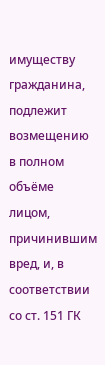имуществу гражданина, подлежит возмещению в полном объёме лицом, причинившим вред, и, в соответствии со ст. 151 ГК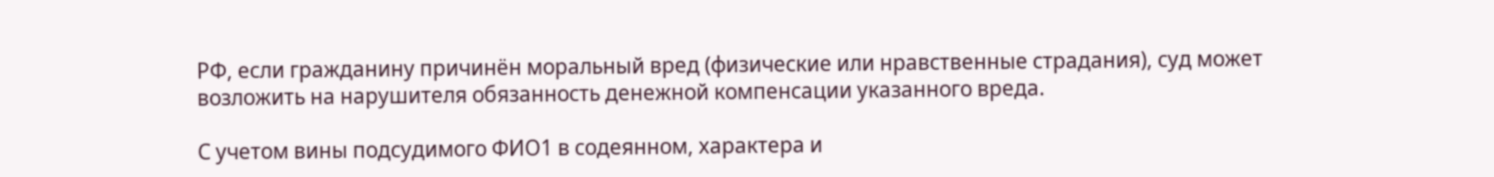РФ, если гражданину причинён моральный вред (физические или нравственные страдания), суд может возложить на нарушителя обязанность денежной компенсации указанного вреда.

С учетом вины подсудимого ФИО1 в содеянном, характера и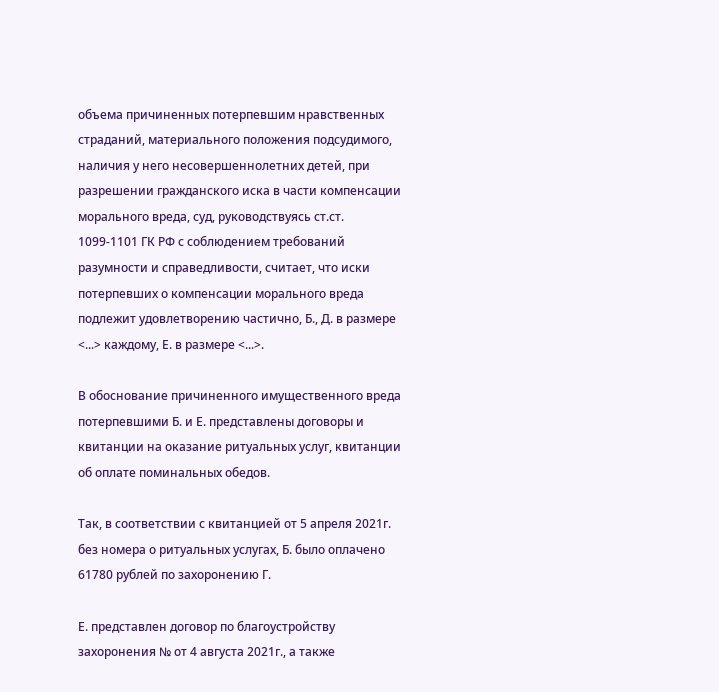объема причиненных потерпевшим нравственных страданий, материального положения подсудимого, наличия у него несовершеннолетних детей, при разрешении гражданского иска в части компенсации морального вреда, суд, руководствуясь ст.ст. 1099-1101 ГК РФ с соблюдением требований разумности и справедливости, считает, что иски потерпевших о компенсации морального вреда подлежит удовлетворению частично, Б., Д. в размере <...> каждому, Е. в размере <...>.

В обоснование причиненного имущественного вреда потерпевшими Б. и Е. представлены договоры и квитанции на оказание ритуальных услуг, квитанции об оплате поминальных обедов.

Так, в соответствии с квитанцией от 5 апреля 2021г. без номера о ритуальных услугах, Б. было оплачено 61780 рублей по захоронению Г.

Е. представлен договор по благоустройству захоронения № от 4 августа 2021г., а также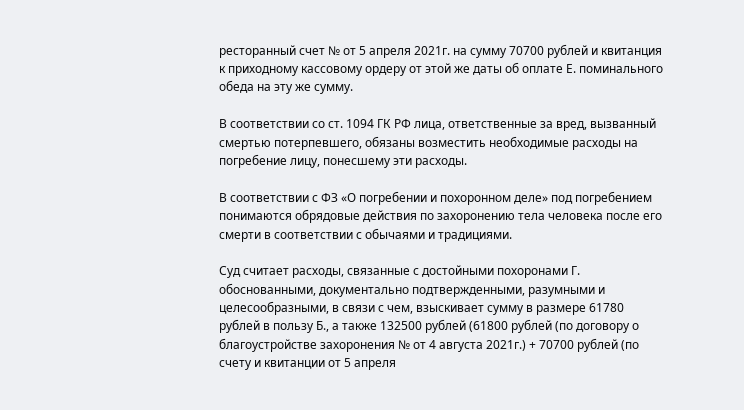ресторанный счет № от 5 апреля 2021г. на сумму 70700 рублей и квитанция к приходному кассовому ордеру от этой же даты об оплате Е. поминального обеда на эту же сумму.

В соответствии со ст. 1094 ГК РФ лица, ответственные за вред, вызванный смертью потерпевшего, обязаны возместить необходимые расходы на погребение лицу, понесшему эти расходы.

В соответствии с ФЗ «О погребении и похоронном деле» под погребением понимаются обрядовые действия по захоронению тела человека после его смерти в соответствии с обычаями и традициями.

Суд считает расходы, связанные с достойными похоронами Г. обоснованными, документально подтвержденными, разумными и целесообразными, в связи с чем, взыскивает сумму в размере 61780 рублей в пользу Б., а также 132500 рублей (61800 рублей (по договору о благоустройстве захоронения № от 4 августа 2021г.) + 70700 рублей (по счету и квитанции от 5 апреля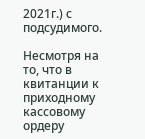2021г.) с подсудимого.

Несмотря на то, что в квитанции к приходному кассовому ордеру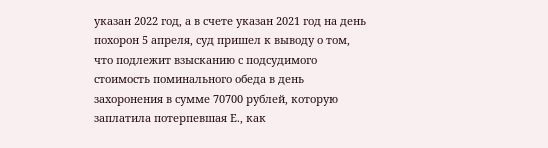указан 2022 год, а в счете указан 2021 год на день похорон 5 апреля, суд пришел к выводу о том, что подлежит взысканию с подсудимого стоимость поминального обеда в день захоронения в сумме 70700 рублей, которую заплатила потерпевшая Е., как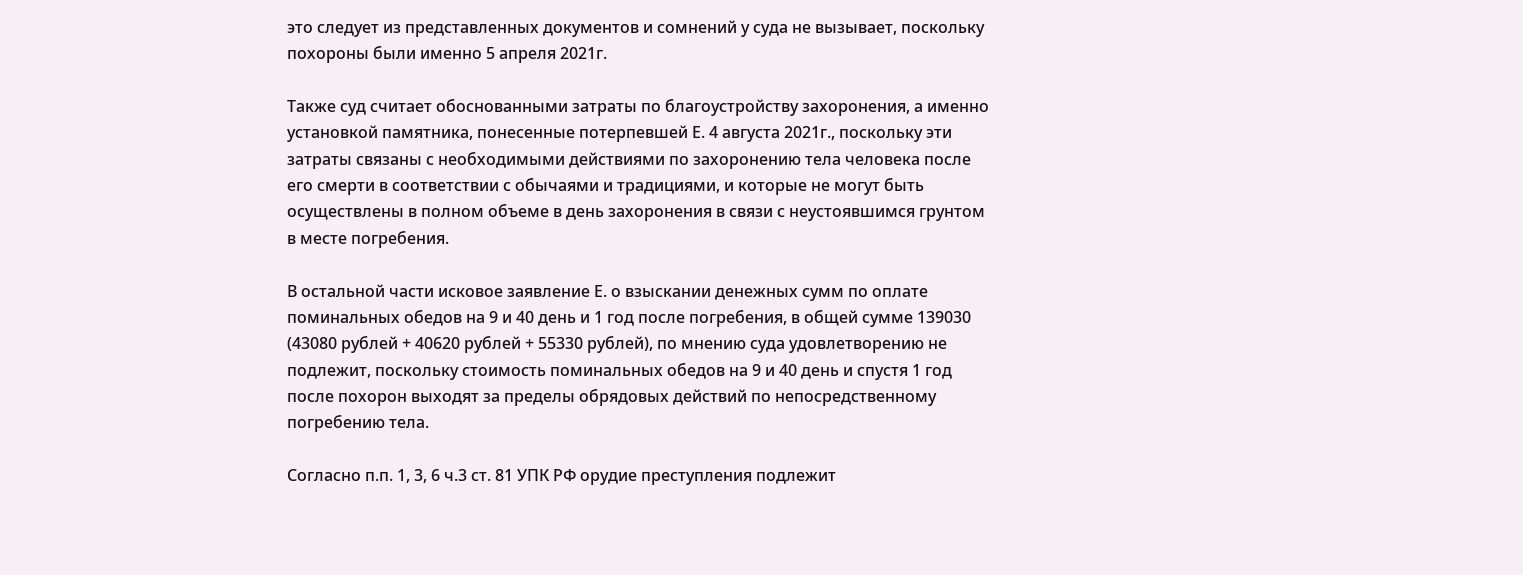это следует из представленных документов и сомнений у суда не вызывает, поскольку похороны были именно 5 апреля 2021г.

Также суд считает обоснованными затраты по благоустройству захоронения, а именно установкой памятника, понесенные потерпевшей Е. 4 августа 2021г., поскольку эти затраты связаны с необходимыми действиями по захоронению тела человека после его смерти в соответствии с обычаями и традициями, и которые не могут быть осуществлены в полном объеме в день захоронения в связи с неустоявшимся грунтом в месте погребения.

В остальной части исковое заявление Е. о взыскании денежных сумм по оплате поминальных обедов на 9 и 40 день и 1 год после погребения, в общей сумме 139030 (43080 рублей + 40620 рублей + 55330 рублей), по мнению суда удовлетворению не подлежит, поскольку стоимость поминальных обедов на 9 и 40 день и спустя 1 год после похорон выходят за пределы обрядовых действий по непосредственному погребению тела.

Согласно п.п. 1, 3, 6 ч.3 ст. 81 УПК РФ орудие преступления подлежит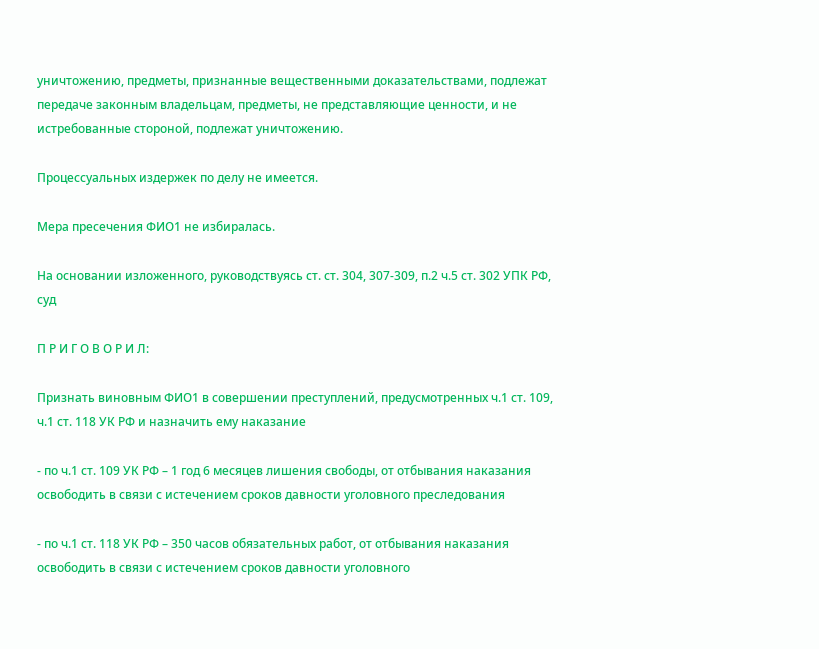уничтожению, предметы, признанные вещественными доказательствами, подлежат передаче законным владельцам, предметы, не представляющие ценности, и не истребованные стороной, подлежат уничтожению.

Процессуальных издержек по делу не имеется.

Мера пресечения ФИО1 не избиралась.

На основании изложенного, руководствуясь ст. ст. 304, 307-309, п.2 ч.5 ст. 302 УПК РФ, суд

П Р И Г О В О Р И Л:

Признать виновным ФИО1 в совершении преступлений, предусмотренных ч.1 ст. 109, ч.1 ст. 118 УК РФ и назначить ему наказание

- по ч.1 ст. 109 УК РФ – 1 год 6 месяцев лишения свободы, от отбывания наказания освободить в связи с истечением сроков давности уголовного преследования

- по ч.1 ст. 118 УК РФ – 350 часов обязательных работ, от отбывания наказания освободить в связи с истечением сроков давности уголовного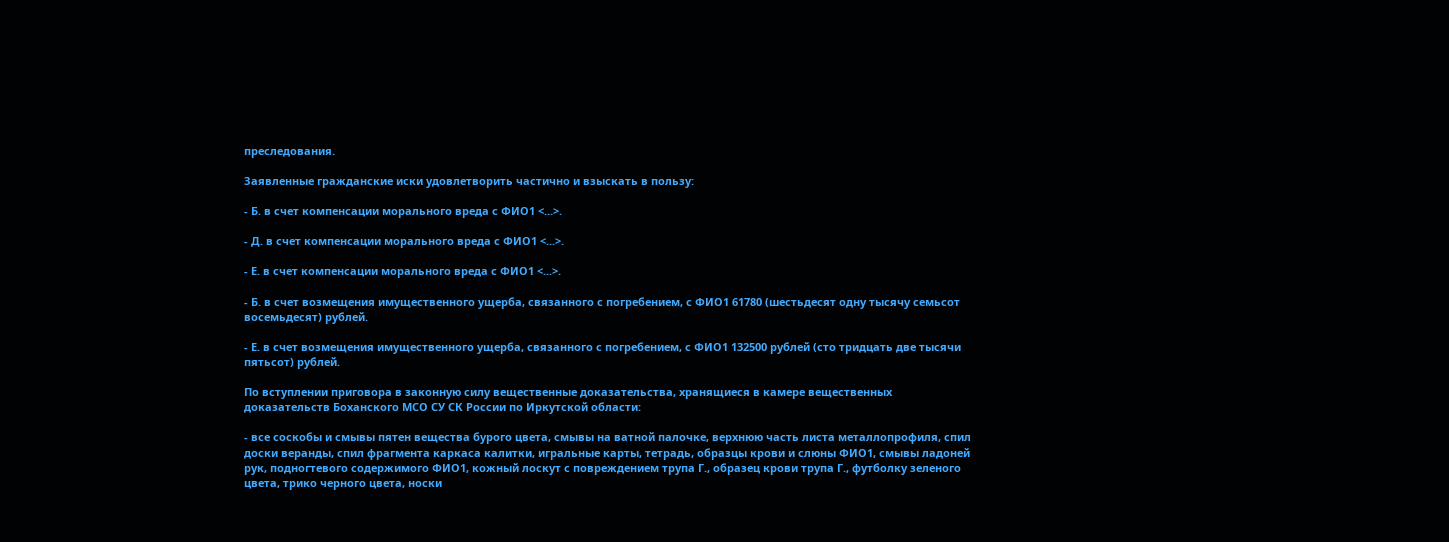преследования.

Заявленные гражданские иски удовлетворить частично и взыскать в пользу:

- Б. в счет компенсации морального вреда с ФИО1 <...>.

- Д. в счет компенсации морального вреда с ФИО1 <...>.

- Е. в счет компенсации морального вреда с ФИО1 <...>.

- Б. в счет возмещения имущественного ущерба, связанного с погребением, с ФИО1 61780 (шестьдесят одну тысячу семьсот восемьдесят) рублей.

- Е. в счет возмещения имущественного ущерба, связанного с погребением, с ФИО1 132500 рублей (сто тридцать две тысячи пятьсот) рублей.

По вступлении приговора в законную силу вещественные доказательства, хранящиеся в камере вещественных доказательств Боханского МСО СУ СК России по Иркутской области:

- все соскобы и смывы пятен вещества бурого цвета, смывы на ватной палочке, верхнюю часть листа металлопрофиля, спил доски веранды, спил фрагмента каркаса калитки, игральные карты, тетрадь, образцы крови и слюны ФИО1, смывы ладоней рук, подногтевого содержимого ФИО1, кожный лоскут с повреждением трупа Г., образец крови трупа Г., футболку зеленого цвета, трико черного цвета, носки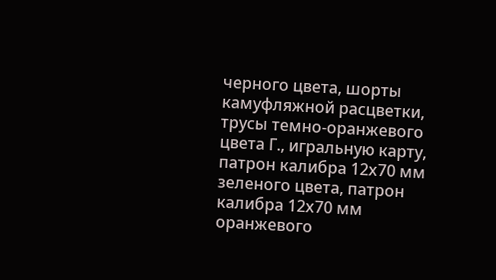черного цвета, шорты камуфляжной расцветки, трусы темно-оранжевого цвета Г., игральную карту, патрон калибра 12х70 мм зеленого цвета, патрон калибра 12х70 мм оранжевого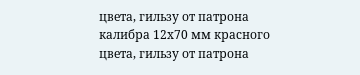цвета, гильзу от патрона калибра 12х70 мм красного цвета, гильзу от патрона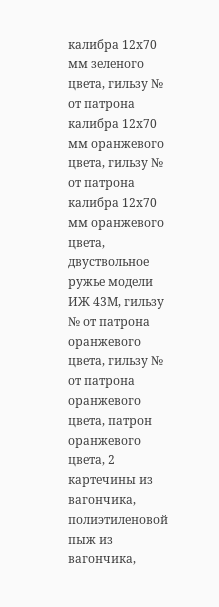калибра 12х70 мм зеленого цвета, гильзу № от патрона калибра 12х70 мм оранжевого цвета, гильзу № от патрона калибра 12х70 мм оранжевого цвета, двуствольное ружье модели ИЖ 43М, гильзу № от патрона оранжевого цвета, гильзу № от патрона оранжевого цвета, патрон оранжевого цвета, 2 картечины из вагончика, полиэтиленовой пыж из вагончика,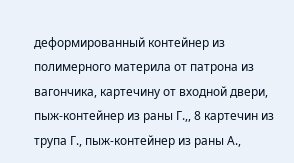деформированный контейнер из полимерного материла от патрона из вагончика, картечину от входной двери, пыж-контейнер из раны Г.,, 8 картечин из трупа Г., пыж-контейнер из раны А.,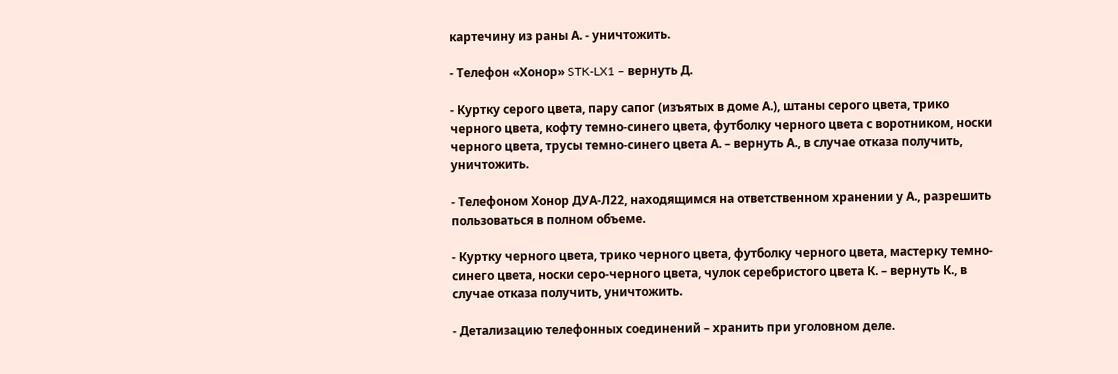картечину из раны А. - уничтожить.

- Телефон «Хонор» STK-LX1 – вернуть Д.

- Куртку серого цвета, пару сапог (изъятых в доме А.), штаны серого цвета, трико черного цвета, кофту темно-синего цвета, футболку черного цвета с воротником, носки черного цвета, трусы темно-синего цвета А. – вернуть А., в случае отказа получить, уничтожить.

- Телефоном Хонор ДУА-Л22, находящимся на ответственном хранении у А., разрешить пользоваться в полном объеме.

- Куртку черного цвета, трико черного цвета, футболку черного цвета, мастерку темно-синего цвета, носки серо-черного цвета, чулок серебристого цвета К. – вернуть К., в случае отказа получить, уничтожить.

- Детализацию телефонных соединений – хранить при уголовном деле.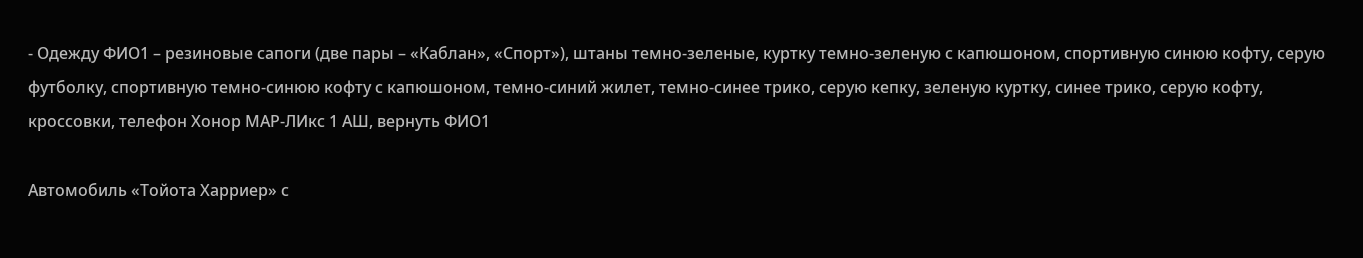- Одежду ФИО1 – резиновые сапоги (две пары – «Каблан», «Спорт»), штаны темно-зеленые, куртку темно-зеленую с капюшоном, спортивную синюю кофту, серую футболку, спортивную темно-синюю кофту с капюшоном, темно-синий жилет, темно-синее трико, серую кепку, зеленую куртку, синее трико, серую кофту, кроссовки, телефон Хонор МАР-ЛИкс 1 АШ, вернуть ФИО1

Автомобиль «Тойота Харриер» с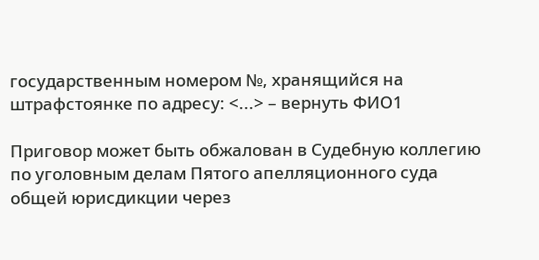государственным номером №, хранящийся на штрафстоянке по адресу: <...> – вернуть ФИО1

Приговор может быть обжалован в Судебную коллегию по уголовным делам Пятого апелляционного суда общей юрисдикции через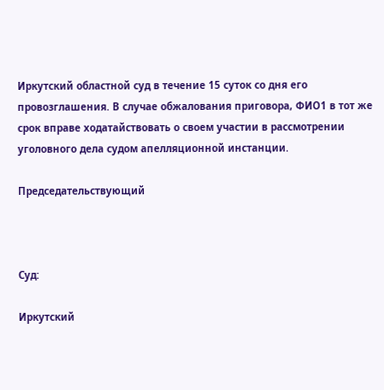Иркутский областной суд в течение 15 суток со дня его провозглашения. В случае обжалования приговора, ФИО1 в тот же срок вправе ходатайствовать о своем участии в рассмотрении уголовного дела судом апелляционной инстанции.

Председательствующий



Суд:

Иркутский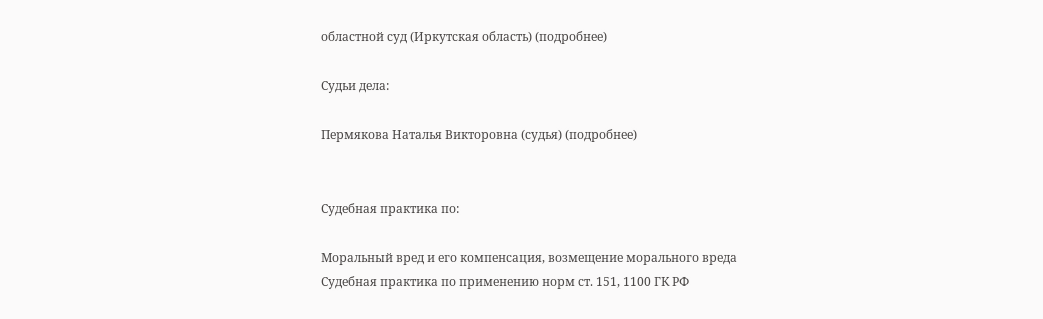областной суд (Иркутская область) (подробнее)

Судьи дела:

Пермякова Наталья Викторовна (судья) (подробнее)


Судебная практика по:

Моральный вред и его компенсация, возмещение морального вреда
Судебная практика по применению норм ст. 151, 1100 ГК РФ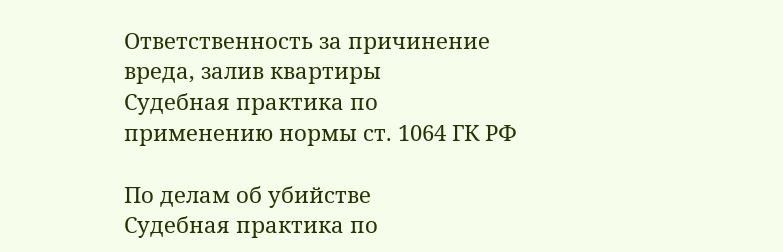Ответственность за причинение вреда, залив квартиры
Судебная практика по применению нормы ст. 1064 ГК РФ

По делам об убийстве
Судебная практика по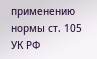применению нормы ст. 105 УК РФ